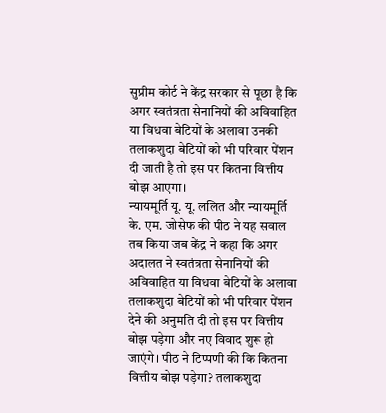सुप्रीम कोर्ट ने केंद्र सरकार से पूछा है कि अगर स्वतंत्रता सेनानियों की अविवाहित या विधवा बेटियों के अलावा उनकी तलाकशुदा बेटियों को भी परिवार पेंशन दी जाती है तो इस पर कितना वित्तीय बोझ आएगा।
न्यायमूर्ति यू. यू. ललित और न्यायमूर्ति के. एम. जोसेफ की पीठ ने यह सवाल तब किया जब केंद्र ने कहा कि अगर अदालत ने स्वतंत्रता सेनानियों की अविवाहित या विधवा बेटियों के अलावा तलाकशुदा बेटियों को भी परिवार पेंशन देने की अनुमति दी तो इस पर वित्तीय बोझ पड़ेगा और नए विवाद शुरू हो जाएंगे। पीठ ने टिप्पणी की कि कितना वित्तीय बोझ पड़ेगा? तलाकशुदा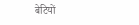बेटियों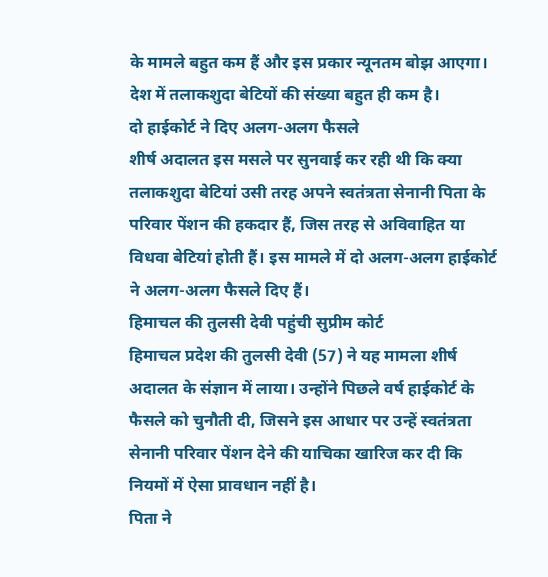के मामले बहुत कम हैं और इस प्रकार न्यूनतम बोझ आएगा। देश में तलाकशुदा बेटियों की संख्या बहुत ही कम है।
दो हाईकोर्ट ने दिए अलग-अलग फैसले
शीर्ष अदालत इस मसले पर सुनवाई कर रही थी कि क्या तलाकशुदा बेटियां उसी तरह अपने स्वतंत्रता सेनानी पिता के परिवार पेंशन की हकदार हैं, जिस तरह से अविवाहित या विधवा बेटियां होती हैं। इस मामले में दो अलग-अलग हाईकोर्ट ने अलग-अलग फैसले दिए हैं।
हिमाचल की तुलसी देवी पहुंची सुप्रीम कोर्ट
हिमाचल प्रदेश की तुलसी देवी (57) ने यह मामला शीर्ष अदालत के संज्ञान में लाया। उन्होंने पिछले वर्ष हाईकोर्ट के फैसले को चुनौती दी, जिसने इस आधार पर उन्हें स्वतंत्रता सेनानी परिवार पेंशन देने की याचिका खारिज कर दी कि नियमों में ऐसा प्रावधान नहीं है।
पिता ने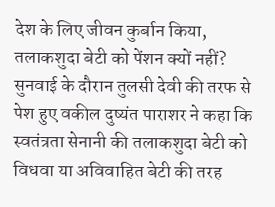देश के लिए जीवन कुर्बान किया, तलाकशुदा बेटी को पेंशन क्यों नहीं?
सुनवाई के दौरान तुलसी देवी की तरफ से पेश हुए वकील दुष्यंत पाराशर ने कहा कि स्वतंत्रता सेनानी की तलाकशुदा बेटी को विधवा या अविवाहित बेटी की तरह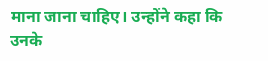माना जाना चाहिए। उन्होंने कहा कि उनके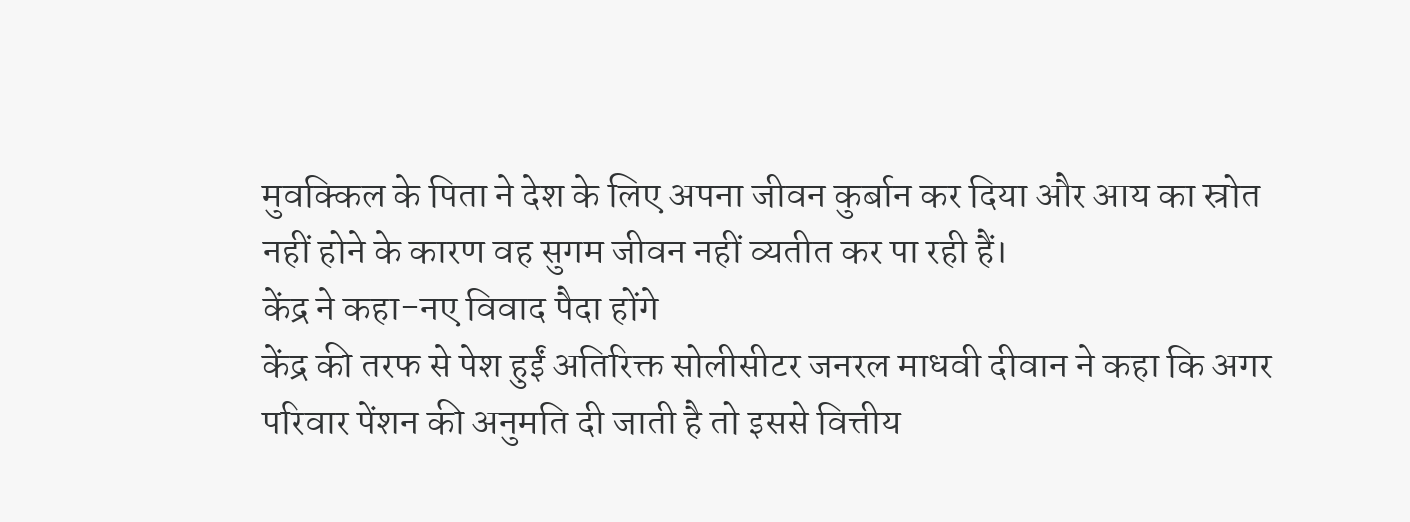मुवक्किल के पिता ने देश के लिए अपना जीवन कुर्बान कर दिया और आय का स्रोत नहीं होने के कारण वह सुगम जीवन नहीं व्यतीत कर पा रही हैं।
केंद्र ने कहा-नए विवाद पैदा होंगे
केंद्र की तरफ से पेश हुईं अतिरिक्त सोलीसीटर जनरल माधवी दीवान ने कहा कि अगर परिवार पेंशन की अनुमति दी जाती है तो इससे वित्तीय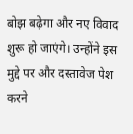बोझ बढ़ेगा और नए विवाद शुरू हो जाएंगे। उन्होंने इस मुद्दे पर और दस्तावेज पेश करने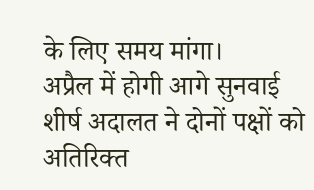के लिए समय मांगा।
अप्रैल में होगी आगे सुनवाई
शीर्ष अदालत ने दोनों पक्षों को अतिरिक्त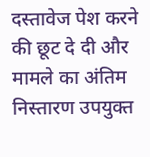दस्तावेज पेश करने की छूट दे दी और मामले का अंतिम निस्तारण उपयुक्त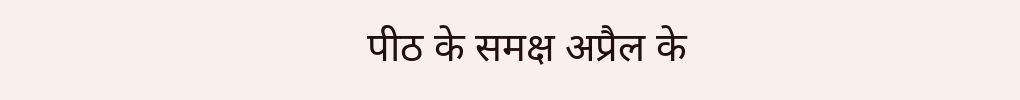पीठ के समक्ष अप्रैल के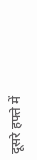दूसरे हफ्ते में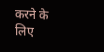करने के लिए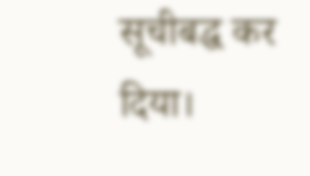सूचीबद्ध कर दिया।